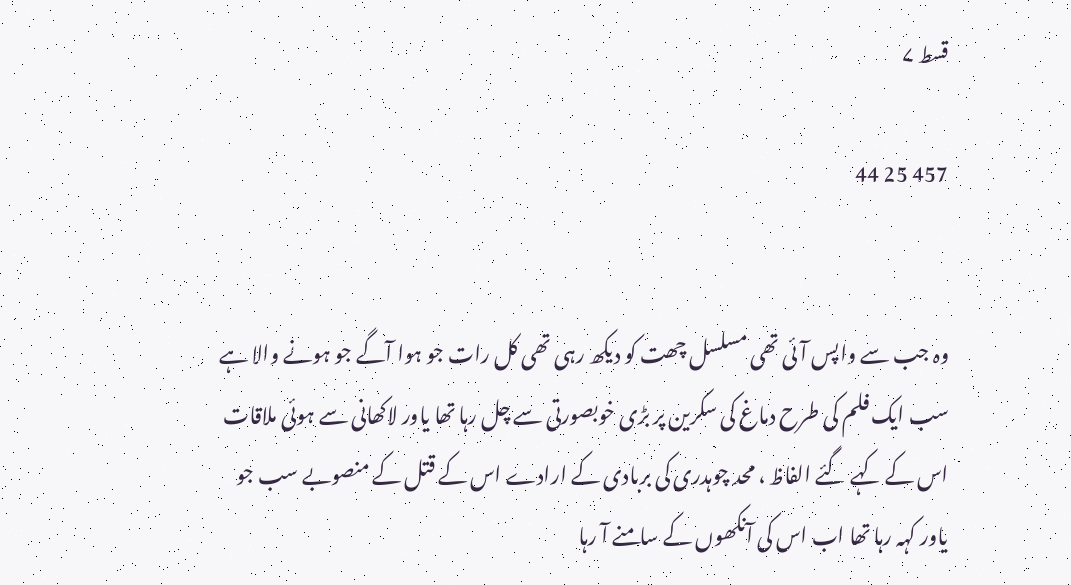قسط ۷

457 25 44


وہ جب سے واپس آئی تھی مسلسل چھت کو دیکھ رہی تھی کل رات جو ہوا آگے جو ہونے والا ہے سب ایک فلم کی طرح دماغ کی سکرین پر بڑی خوبصورتی سے چل رہا تھا یاور لاکھانی سے ہوئی ملاقات اس کے کہے گئے الفاظ ، محد چوہدری کی بربادی کے ارادے اس کے قتل کے منصوبے سب جو یاور کہہ رہا تھا اب اس کی آنکھوں کے سامنے آ رہا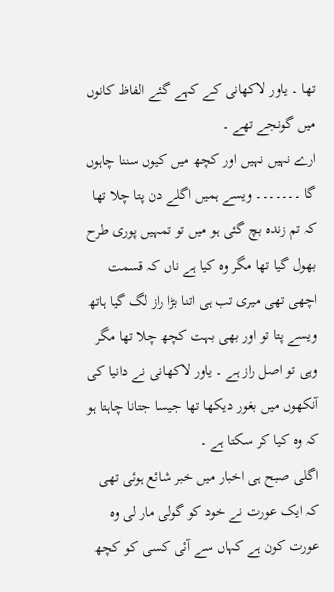تھا ۔ یاور لاکھانی کے کہے گئے الفاظ کانوں میں گونجے تھے ۔
ارے نہیں نہیں اور کچھ میں کیوں سننا چاہوں گا ۔۔۔۔۔۔۔ ویسے ہمیں اگلے دن پتا چلا تھا کہ تم زندہ بچ گئی ہو میں تو تمہیں پوری طرح بھول گیا تھا مگر وہ کیا ہے ناں کہ قسمت اچھی تھی میری تب ہی اتنا بڑا راز لگ گیا ہاتھ ویسے پتا تو اور بھی بہت کچھ چلا تھا مگر وہی تو اصل راز ہے ۔ یاور لاکھانی نے دانیا کی آنکھوں میں بغور دیکھا تھا جیسا جتانا چاہتا ہو کہ وہ کیا کر سکتا ہے ۔
اگلی صبح ہی اخبار میں خبر شائع ہوئی تھی کہ ایک عورت نے خود کو گولی مار لی وہ عورت کون ہے کہاں سے آئی کسی کو کچھ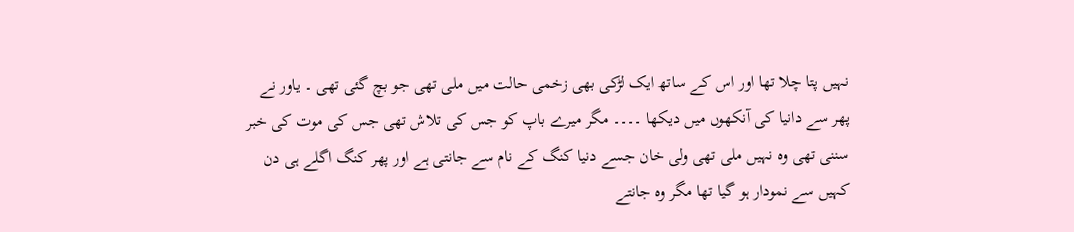نہیں پتا چلا تھا اور اس کے ساتھ ایک لڑکی بھی زخمی حالت میں ملی تھی جو بچ گئی تھی ۔ یاور نے پھر سے دانیا کی آنکھوں میں دیکھا ۔۔۔۔ مگر میرے باپ کو جس کی تلاش تھی جس کی موت کی خبر سننی تھی وہ نہیں ملی تھی ولی خان جسے دنیا کنگ کے نام سے جانتی ہے اور پھر کنگ اگلے ہی دن کہیں سے نمودار ہو گیا تھا مگر وہ جانتے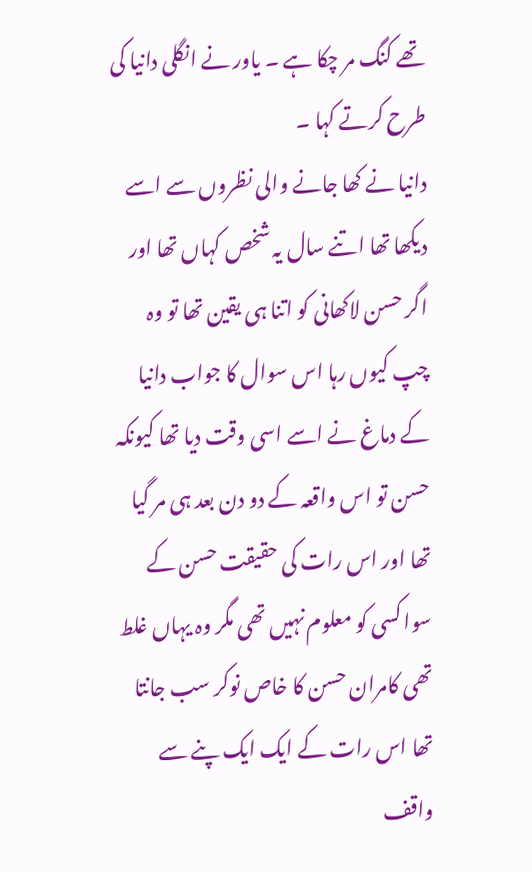تھے کنگ مر چکا ہے ۔ یاور نے انگلی دانیا کی طرح کرتے کہا ۔
دانیا نے کھا جانے والی نظروں سے اسے دیکھا تھا اتنے سال یہ شخص کہاں تھا اور اگر حسن لاکھانی کو اتنا ہی یقین تھا تو وہ چپ کیوں رہا اس سوال کا جواب دانیا کے دماغ نے اسے اسی وقت دیا تھا کیونکہ حسن تو اس واقعہ کے دو دن بعد ہی مر گیا تھا اور اس رات کی حقیقت حسن کے سوا کسی کو معلوم نہیں تھی مگر وہ یہاں غلط تھی کامران حسن کا خاص نوکر سب جانتا تھا اس رات کے ایک ایک پنے سے واقف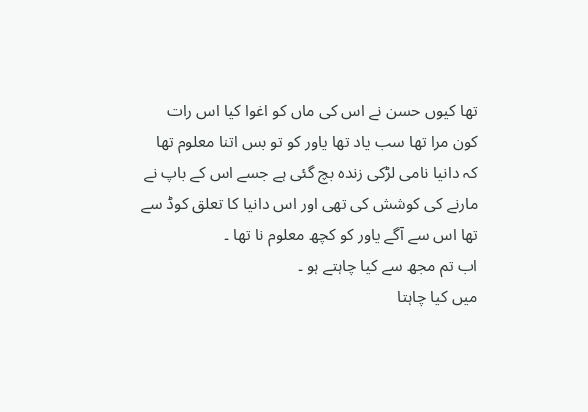تھا کیوں حسن نے اس کی ماں کو اغوا کیا اس رات کون مرا تھا سب یاد تھا یاور کو تو بس اتنا معلوم تھا کہ دانیا نامی لڑکی زندہ بچ گئی ہے جسے اس کے باپ نے مارنے کی کوشش کی تھی اور اس دانیا کا تعلق کوڈ سے تھا اس سے آگے یاور کو کچھ معلوم نا تھا ۔
اب تم مجھ سے کیا چاہتے ہو ۔
میں کیا چاہتا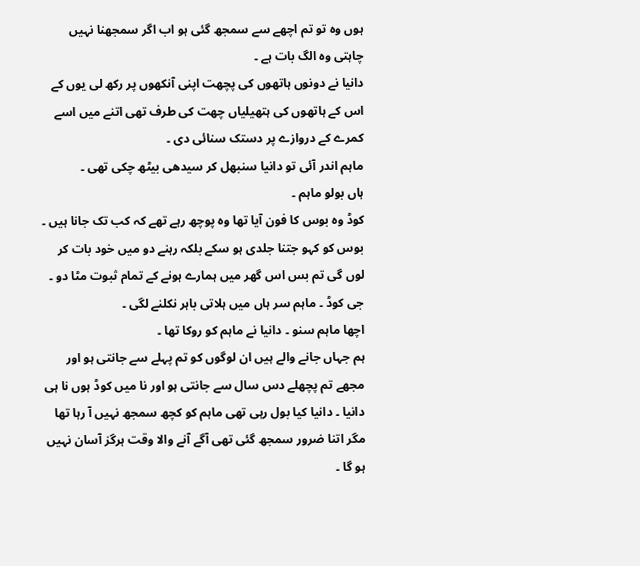ہوں وہ تو تم اچھے سے سمجھ گئی ہو اب اگر سمجھنا نہیں چاہتی وہ الگ بات ہے ۔
دانیا نے دونوں ہاتھوں کی پچھت اپنی آنکھوں پر رکھ لی یوں کے اس کے ہاتھوں کی ہتھیلیاں چھت کی طرف تھی اتنے میں اسے کمرے کے دروازے پر دستک سنائی دی ۔
ماہم اندر آئی تو دانیا سنبھل کر سیدھی بیٹھ چکی تھی ۔
ہاں بولو ماہم ۔
کوڈ وہ بوس کا فون آیا تھا وہ پوچھ رہے تھے کہ کب تک جانا ہیں ۔
بوس کو کہو جتنا جلدی ہو سکے بلکہ رہنے دو میں خود بات کر لوں گی تم بس اس گھر میں ہمارے ہونے کے تمام ثبوت مٹا دو ۔
جی کوڈ ۔ ماہم سر ہاں میں ہلاتی باہر نکلنے لگی ۔
اچھا ماہم سنو ۔ دانیا نے ماہم کو روکا تھا ۔
ہم جہاں جانے والے ہیں ان لوگوں کو تم پہلے سے جانتی ہو اور مجھے تم پچھلے دس سال سے جانتی ہو اور نا میں کوڈ ہوں نا ہی دانیا ۔ دانیا کیا بول رہی تھی ماہم کو کچھ سمجھ نہیں آ رہا تھا مگر اتنا ضرور سمجھ گئی تھی آگے آنے والا وقت ہرگز آسان نہیں ہو گا ۔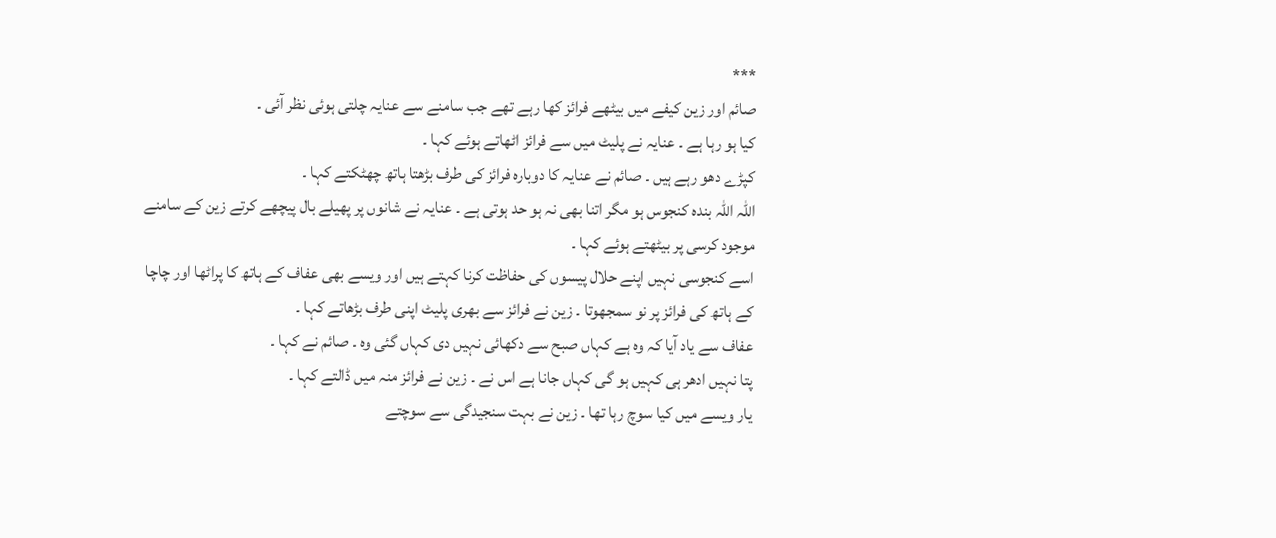***
صائم اور زین کیفے میں بیٹھے فرائز کھا رہے تھے جب سامنے سے عنایہ چلتی ہوئی نظر آئی ۔
کیا ہو رہا ہے ۔ عنایہ نے پلیٹ میں سے فرائز اٹھاتے ہوئے کہا ۔
کپڑے دھو رہے ہیں ۔ صائم نے عنایہ کا دوبارہ فرائز کی طرف بڑھتا ہاتھ چھٹکتے کہا ۔
اللّٰہ اللّٰہ بندہ کنجوس ہو مگر اتنا بھی نہ ہو حد ہوتی ہے ۔ عنایہ نے شانوں پر پھیلے بال پیچھے کرتے زین کے سامنے موجود کرسی پر بیٹھتے ہوئے کہا ۔
اسے کنجوسی نہیں اپنے حلال پیسوں کی حفاظت کرنا کہتے ہیں اور ویسے بھی عفاف کے ہاتھ کا پراٹھا اور چاچا کے ہاتھ کی فرائز پر نو سمجھوتا ۔ زین نے فرائز سے بھری پلیٹ اپنی طرف بڑھاتے کہا ۔
عفاف سے یاد آیا کہ وہ ہے کہاں صبح سے دکھائی نہیں دی کہاں گئی وہ ۔ صائم نے کہا ۔
پتا نہیں ادھر ہی کہیں ہو گی کہاں جانا ہے اس نے ۔ زین نے فرائز منہ میں ڈالتے کہا ۔
یار ویسے میں کیا سوچ رہا تھا ۔ زین نے بہت سنجیدگی سے سوچتے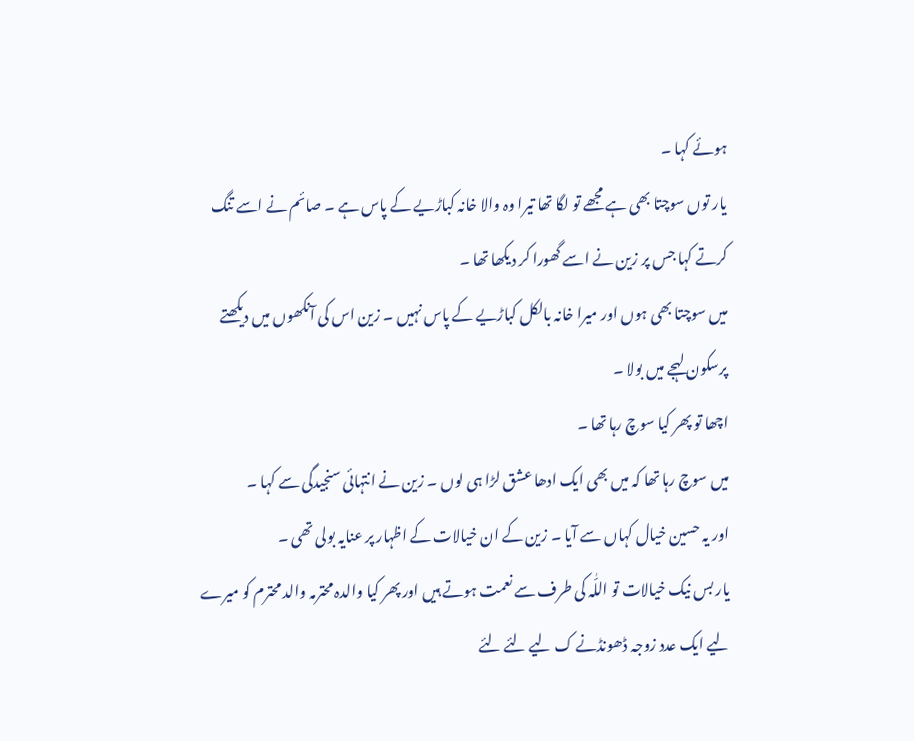ہوئے کہا ۔
یار توں سوچتا بھی ہے مجھے تو لگا تھا تیرا وہ والا خانہ کباڑیے کے پاس ہے ۔ صائم نے اسے تنگ کرتے کہا جس پر زین نے اسے گھورا کر دیکھا تھا ۔
میں سوچتا بھی ہوں اور میرا خانہ بالکل کباڑیے کے پاس نہیں ۔ زین اس کی آنکھوں میں دیکھتے پرسکون لہجے میں بولا ۔
اچھا تو پھر کیا سوچ رہا تھا ۔
میں سوچ رہا تھا کہ میں بھی ایک ادھا عشق لڑا ہی لوں ۔ زین نے انتہائی سنجیدگی سے کہا ۔
اور یہ حسین خیال کہاں سے آیا ۔ زین کے ان خیالات کے اظہار پر عنایہ بولی تھی ۔
یار بس نیک خیالات تو اللّٰہ کی طرف سے نعمت ہوتے ہیں اور پھر کیا والدہ محترمہ والد محترم کو میرے لیے ایک عدد زوجہ ڈھونڈنے ک لیے لئے لئے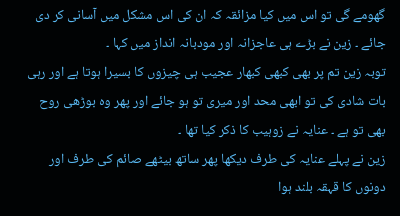گھومے گی تو اس میں کیا مزائقہ کہ ان کی اس مشکل میں آسانی کر دی جائے ۔ زین نے بڑے ہی عاجزانہ اور مودبانہ انداز میں کہا ۔
توبہ زین تم پر بھی کبھی کبھار عجیب ہی چیزوں کا بسیرا ہوتا ہے اور رہی بات شادی کی تو ابھی محد اور میری تو ہو جائے اور پھر وہ بوڑھی روح بھی تو ہے ۔ عنایہ نے زوہیب کا ذکر کیا تھا ۔
زین نے پہلے عنایہ کی طرف دیکھا پھر ساتھ بیٹھے صائم کی طرف اور دونوں کا قہقہ بلند ہوا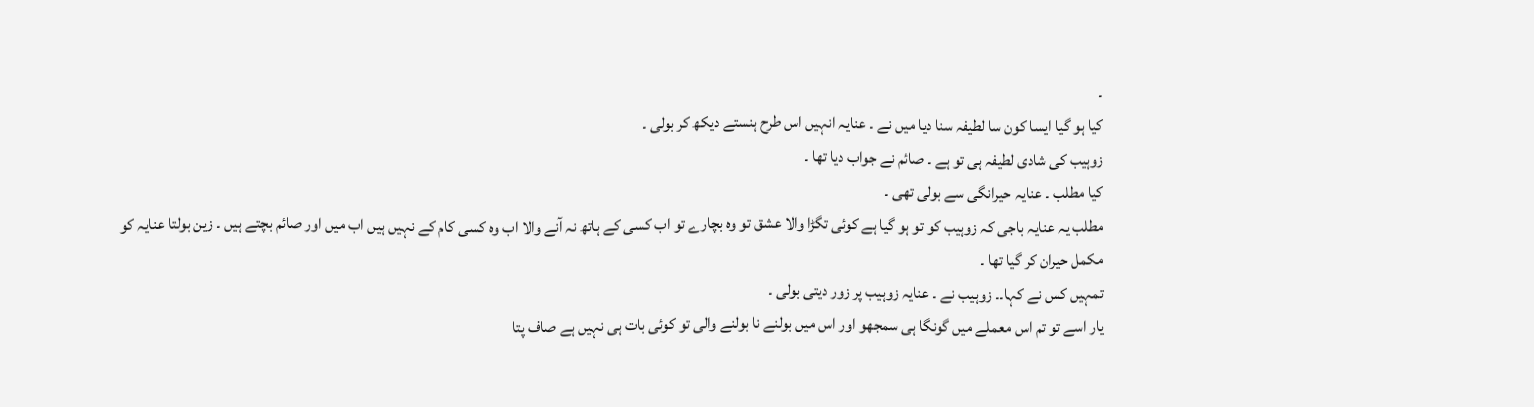۔
کیا ہو گیا ایسا کون سا لطیفہ سنا دیا میں نے ۔ عنایہ انہیں اس طرح ہنستے دیکھ کر بولی ۔
زوہیب کی شادی لطیفہ ہی تو ہے ۔ صائم نے جواب دیا تھا ۔
کیا مطلب ۔ عنایہ حیرانگی سے بولی تھی ۔
مطلب یہ عنایہ باجی کہ زوہیب کو تو ہو گیا ہے کوئی تگڑا والا عشق تو وہ بچارے تو اب کسی کے ہاتھ نہ آنے والا اب وہ کسی کام کے نہیں ہیں اب میں اور صائم بچتے ہیں ۔ زین بولتا عنایہ کو مکمل حیران کر گیا تھا ۔
تمہیں کس نے کہا۔۔ زوہیب نے ۔ عنایہ زوہیب پر زور دیتی بولی ۔
یار اسے تو تم اس معملے میں گونگا ہی سمجھو اور اس میں بولنے نا بولنے والی تو کوئی بات ہی نہیں ہے صاف پتا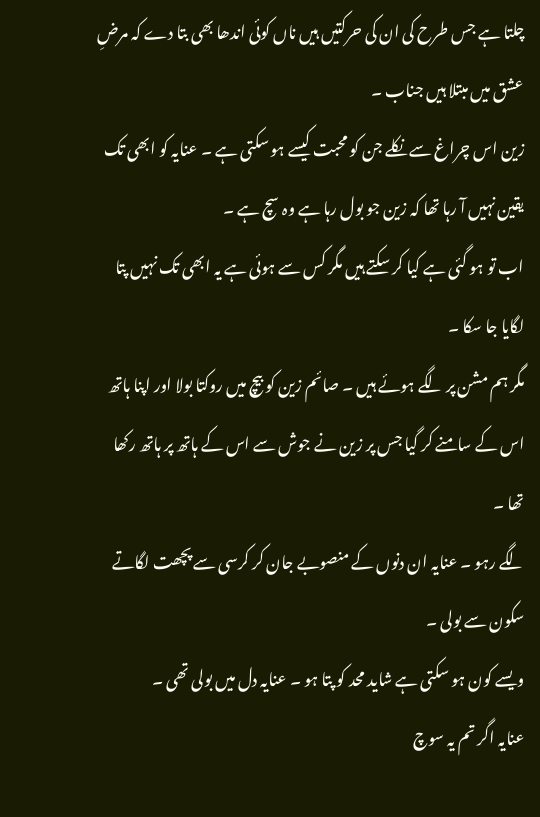چلتا ہے جس طرح کی ان کی حرکتیں ہیں ناں کوئی اندھا بھی بتا دے کہ مرضِ عشق میں مبتلا ہیں جناب ۔
زین اس چراغ سے نکلے جن کو محبت کیسے ہو سکتی ہے ۔ عنایہ کو ابھی تک یقین نہیں آ رہا تھا کہ زین جو بول رہا ہے وہ سچ ہے ۔
اب تو ہو گئی ہے کیا کر سکتے ہیں مگر کس سے ہوئی ہے یہ ابھی تک نہیں پتا لگایا جا سکا ۔
مگر ہم مشن پر لگے ہوئے ہیں ۔ صائم زین کو بیچ میں روکتا بولا اور اپنا ہاتھ اس کے سامنے کر گیا جس پر زین نے جوش سے اس کے ہاتھ پر ہاتھ رکھا تھا ۔
لگے رہو ۔ عنایہ ان دنوں کے منصوبے جان کر کرسی سے پچھت لگاتے سکون سے بولی ۔
ویسے کون ہو سکتی ہے شاید محد کو پتا ہو ۔ عنایہ دل میں بولی تھی ۔
عنایہ اگر تم یہ سوچ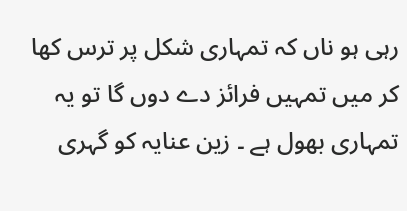رہی ہو ناں کہ تمہاری شکل پر ترس کھا کر میں تمہیں فرائز دے دوں گا تو یہ تمہاری بھول ہے ۔ زین عنایہ کو گہری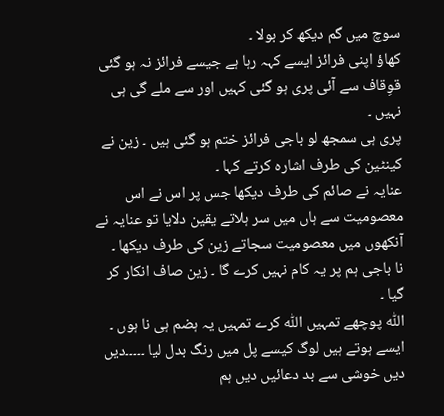سوچ میں گم دیکھ کر بولا ۔
کھاؤ اپنی فرائز ایسے کہہ رہا ہے جیسے فرائز نہ ہو گئی قوِقاف سے آئی پری ہو گئی کہیں اور سے ملے گی ہی نہیں ۔
پری ہی سمجھ لو باجی فرائز ختم ہو گئی ہیں ۔ زین نے کینٹین کی طرف اشارہ کرتے کہا ۔
عنایہ نے صائم کی طرف دیکھا جس پر اس نے اس معصومیت سے ہاں میں سر ہلاتے یقین دلایا تو عنایہ نے آنکھوں میں معصومیت سجاتے زین کی طرف دیکھا ۔
نا باجی ہم پر یہ کام نہیں کرے گا ۔ زین صاف انکار کر گیا ۔
اللّٰہ پوچھے تمہیں اللّٰہ کرے تمہیں یہ ہضم ہی نا ہوں ۔
ایسے ہوتے ہیں لوگ کیسے پل میں رنگ بدل لیا ۔۔۔۔۔دیں دیں خوشی سے بد دعائیں دیں ہم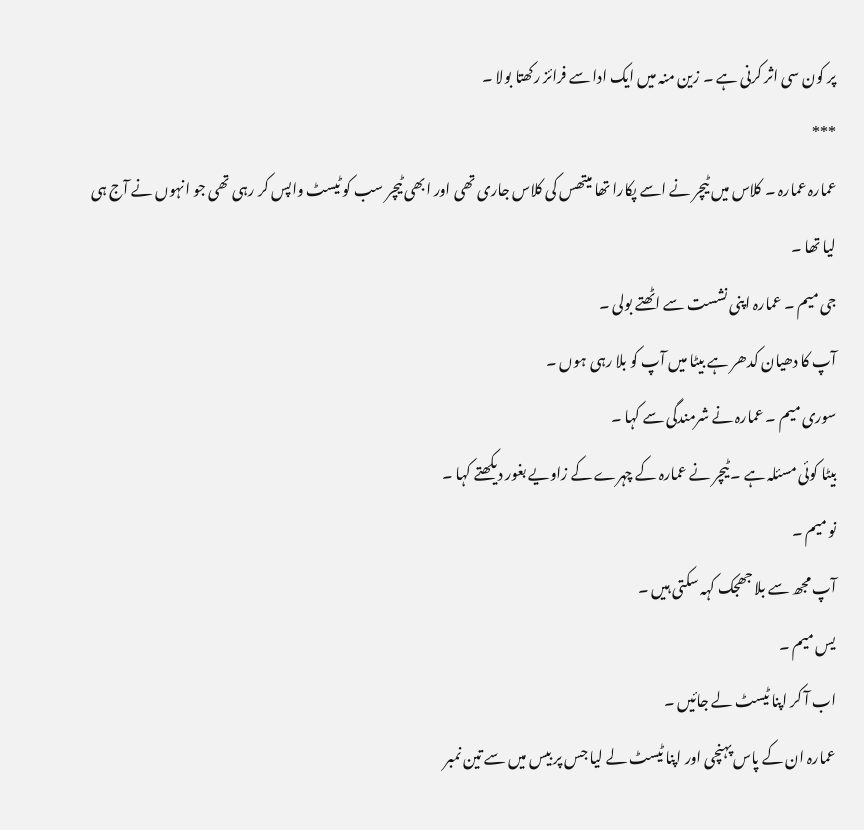پر کون سی اثر کرنی ہے ۔ زین منہ میں ایک ادا سے فرائز رکھتا بولا ۔
***
عمارہ عمارہ ۔ کلاس میں ٹیچر نے اسے پکارا تھا میتھس کی کلاس جاری تھی اور ابھی ٹیچر سب کو ٹیسٹ واپس کر رہی تھی جو انہوں نے آج ہی لیا تھا ۔
جی میم ۔ عمارہ اپنی نشست سے اٹھتے بولی ۔
آپ کا دھیان کدھر ہے بیٹا میں آپ کو بلا رہی ہوں ۔
سوری میم ۔ عمارہ نے شرمندگی سے کہا ۔
بیٹا کوئی مسئلہ ہے ۔ ٹیچر نے عمارہ کے چہرے کے زاویے بغور دیکھتے کہا ۔
نو میم ۔
آپ مجھ سے بلا جھجک کہہ سکتی ہیں ۔
یس میم ۔
اب آ کر اپنا ٹیسٹ لے جائیں ۔
عمارہ ان کے پاس پہنچی اور اپنا ٹیسٹ لے لیا جس پر بیس میں سے تین نمبر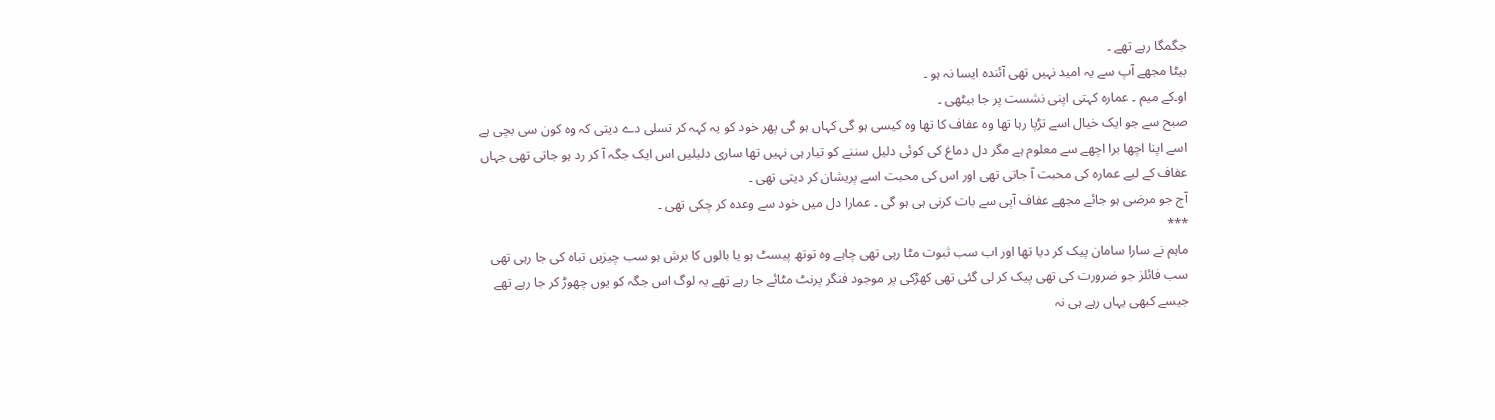جگمگا رہے تھے ۔
بیٹا مجھے آپ سے یہ امید نہیں تھی آئندہ ایسا نہ ہو ۔
او۔کے میم ۔ عمارہ کہتی اپنی نشست پر جا بیٹھی ۔
صبح سے جو ایک خیال اسے تڑپا رہا تھا وہ عفاف کا تھا وہ کیسی ہو گی کہاں ہو گی پھر خود کو یہ کہہ کر تسلی دے دیتی کہ وہ کون سی بچی ہے اسے اپنا اچھا برا اچھے سے معلوم ہے مگر دل دماغ کی کوئی دلیل سننے کو تیار ہی نہیں تھا ساری دلیلیں اس ایک جگہ آ کر رد ہو جاتی تھی جہاں عفاف کے لیے عمارہ کی محبت آ جاتی تھی اور اس کی محبت اسے پریشان کر دیتی تھی ۔
آج جو مرضی ہو جائے مجھے عفاف آپی سے بات کرنی ہی ہو گی ۔ عمارا دل میں خود سے وعدہ کر چکی تھی ۔
***
ماہم نے سارا سامان پیک کر دیا تھا اور اب سب ثبوت مٹا رہی تھی چاہے وہ توتھ پیسٹ ہو یا بالوں کا برش ہو سب چیزیں تباہ کی جا رہی تھی سب فائلز جو ضرورت کی تھی پیک کر لی گئی تھی کھڑکی پر موجود فنگر پرنٹ مٹائے جا رہے تھے یہ لوگ اس جگہ کو یوں چھوڑ کر جا رہے تھے جیسے کبھی یہاں رہے ہی نہ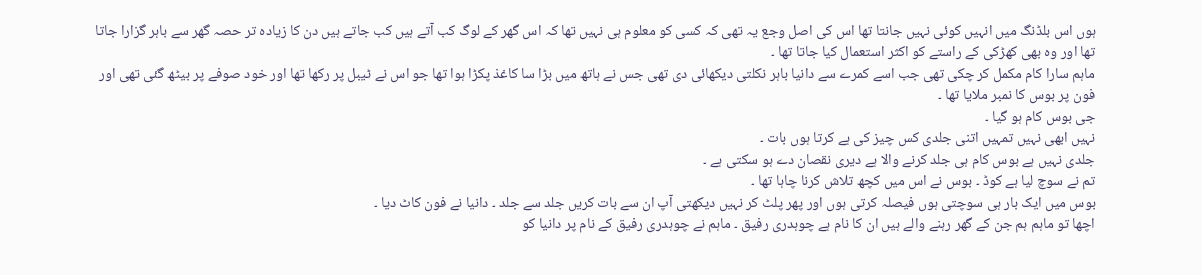ہوں اس بلڈنگ میں انہیں کوئی نہیں جانتا تھا اس کی اصل وجع یہ تھی کہ کسی کو معلوم ہی نہیں تھا کہ اس گھر کے لوگ کب آتے ہیں کب جاتے ہیں دن کا زیادہ تر حصہ گھر سے باہر گزارا جاتا تھا اور وہ بھی کھڑکی کے راستے کو اکثر استعمال کیا جاتا تھا ۔
ماہم سارا کام مکمل کر چکی تھی جب اسے کمرے سے دانیا باہر نکلتی دیکھائی دی تھی جس نے ہاتھ میں بڑا سا کاغذ پکڑا ہوا تھا جو اس نے ٹیبل پر رکھا تھا اور خود صوفے پر بیٹھ گئی تھی اور فون پر بوس کا نمبر ملایا تھا ۔
جی بوس کام ہو گیا ۔
نہیں ابھی نہیں تمہیں اتنی جلدی کس چیز کی ہے کرتا ہوں بات ۔
جلدی نہیں ہے بوس کام ہی جلد کرنے والا ہے دیری نقصان دے ہو سکتی ہے ۔
تم نے سوچ لیا ہے کوڈ ۔ بوس نے اس میں کچھ تلاش کرنا چاہا تھا ۔
بوس میں ایک بار ہی سوچتی ہوں فیصلہ کرتی ہوں اور پھر پلٹ کر نہیں دیکھتی آپ ان سے بات کریں جلد سے جلد ۔ دانیا نے فون کاٹ دیا ۔
اچھا تو ماہم ہم جن کے گھر رہنے والے ہیں ان کا نام ہے چوہدری رفیق ۔ ماہم نے چوہدری رفیق کے نام پر دانیا کو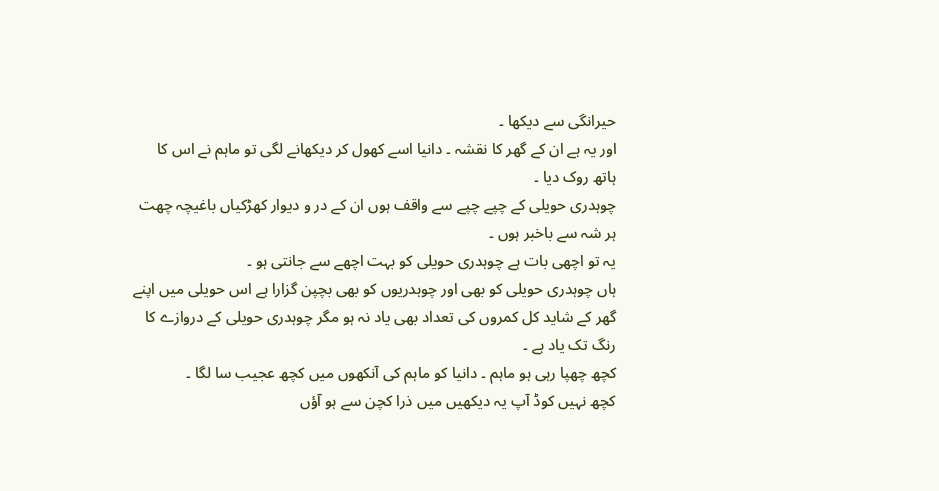حیرانگی سے دیکھا ۔
اور یہ ہے ان کے گھر کا نقشہ ۔ دانیا اسے کھول کر دیکھانے لگی تو ماہم نے اس کا ہاتھ روک دیا ۔
چوہدری حویلی کے چپے چپے سے واقف ہوں ان کے در و دیوار کھڑکیاں باغیچہ چھت ہر شہ سے باخبر ہوں ۔
یہ تو اچھی بات ہے چوہدری حویلی کو بہت اچھے سے جانتی ہو ۔
ہاں چوہدری حویلی کو بھی اور چوہدریوں کو بھی بچپن گزارا ہے اس حویلی میں اپنے گھر کے شاید کل کمروں کی تعداد بھی یاد نہ ہو مگر چوہدری حویلی کے دروازے کا رنگ تک یاد ہے ۔
کچھ چھپا رہی ہو ماہم ۔ دانیا کو ماہم کی آنکھوں میں کچھ عجیب سا لگا ۔
کچھ نہیں کوڈ آپ یہ دیکھیں میں ذرا کچن سے ہو آؤں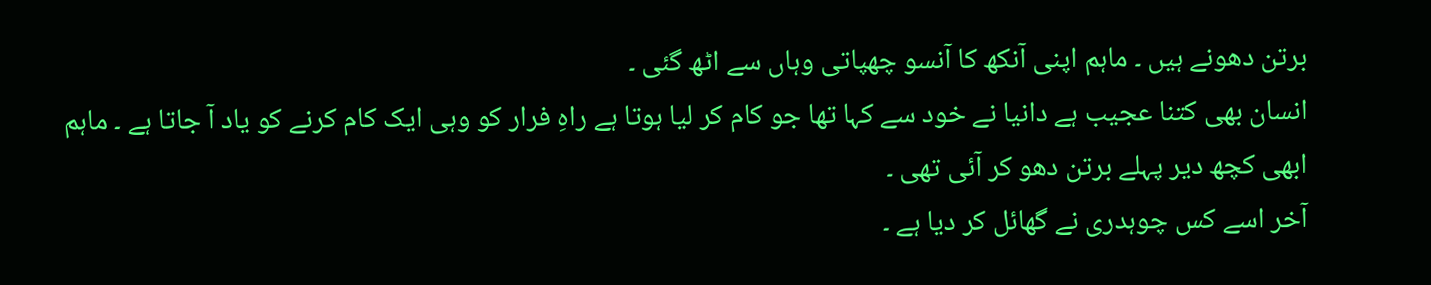برتن دھونے ہیں ۔ ماہم اپنی آنکھ کا آنسو چھپاتی وہاں سے اٹھ گئی ۔
انسان بھی کتنا عجیب ہے دانیا نے خود سے کہا تھا جو کام کر لیا ہوتا ہے راہِ فرار کو وہی ایک کام کرنے کو یاد آ جاتا ہے ۔ ماہم ابھی کچھ دیر پہلے برتن دھو کر آئی تھی ۔
آخر اسے کس چوہدری نے گھائل کر دیا ہے ۔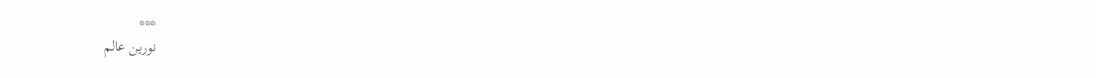***
نورین عالم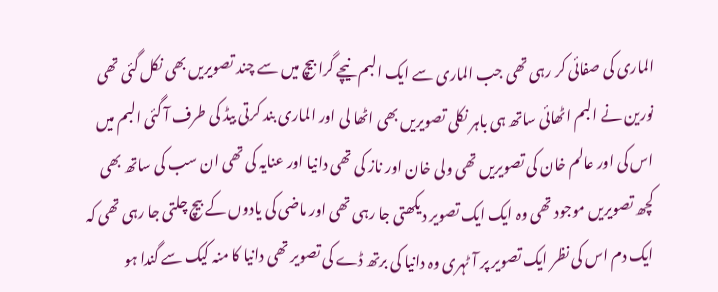الماری کی صفائی کر رہی تھی جب الماری سے ایک البم نیچے گرا بیچ میں سے چند تصویریں بھی نکل گئی تھی نورین نے البم اٹھائی ساتھ ہی باہر نکلی تصویریں بھی اٹھا لی اور الماری بند کرتی بیڈ کی طرف آ گئی البم میں اس کی اور عالم خان کی تصویریں تھی ولی خان اور ناز کی تھی دانیا اور عنایہ کی تھی ان سب کی ساتھ بھی کچھ تصویریں موجود تھی وہ ایک ایک تصویر دیکھتی جا رہی تھی اور ماضی کی یادوں کے بیچ چلتی جا رہی تھی کہ ایک دم اس کی نظر ایک تصویر پر آ ٹہری وہ دانیا کی برتھ ڈے کی تصویر تھی دانیا کا منہ کیک سے گندا ہو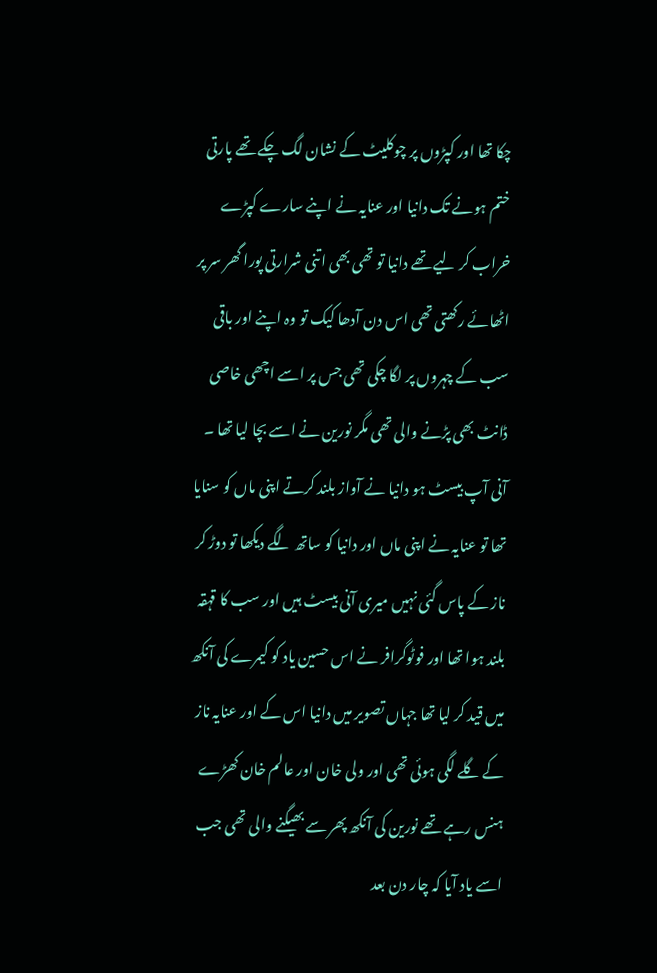چکا تھا اور کپڑوں پر چوکلیٹ کے نشان لگ چکے تھے پارتی ختم ہونے تک دانیا اور عنایہ نے اپنے سارے کپڑے خراب کر لیے تھے دانیا تو تھی بھی اتنی شرارتی پورا گھر سر پر اٹھائے رکھتی تھی اس دن آدھا کیک تو وہ اپنے اور باقی سب کے چہروں پر لگا چکی تھی جس پر اسے اچھی خاصی ڈانٹ بھی پڑنے والی تھی مگر نورین نے اسے بچا لیا تھا ۔
آنی آپ بیسٹ ہو دانیا نے آواز بلند کرتے اپنی ماں کو سنایا تھا تو عنایہ نے اپنی ماں اور دانیا کو ساتھ لگے دیکھا تو دوڑ کر ناز کے پاس گئی نہیں میری آنی بیسٹ ہیں اور سب کا قہقہ بلند ہوا تھا اور فوٹوگرافر نے اس حسین یاد کو کیمرے کی آنکھ میں قید کر لیا تھا جہاں تصویر میں دانیا اس کے اور عنایہ ناز کے گلے لگی ہوئی تھی اور ولی خان اور عالم خان کھڑے ہنس رہے تھے نورین کی آنکھ پھر سے بھیگنے والی تھی جب اسے یاد آیا کہ چار دن بعد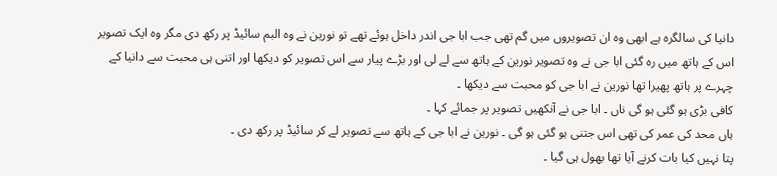دانیا کی سالگرہ ہے ابھی وہ ان تصویروں میں گم تھی جب ابا جی اندر داخل ہوئے تھے تو نورین نے وہ البم سائیڈ پر رکھ دی مگر وہ ایک تصویر اس کے ہاتھ میں رہ گئی ابا جی نے وہ تصویر نورین کے ہاتھ سے لے لی اور بڑے پیار سے اس تصویر کو دیکھا اور اتنی ہی محبت سے دانیا کے چہرے پر ہاتھ پھیرا تھا نورین نے ابا جی کو محبت سے دیکھا ۔
کافی بڑی ہو گئی ہو گی ناں ۔ ابا جی نے آنکھیں تصویر پر جمائے کہا ۔
ہاں محد کی عمر کی تھی اس جتنی ہو گئی ہو گی ۔ نورین نے ابا جی کے ہاتھ سے تصویر لے کر سائیڈ پر رکھ دی ۔
پتا نہیں کیا بات کرنے آیا تھا بھول ہی گیا ۔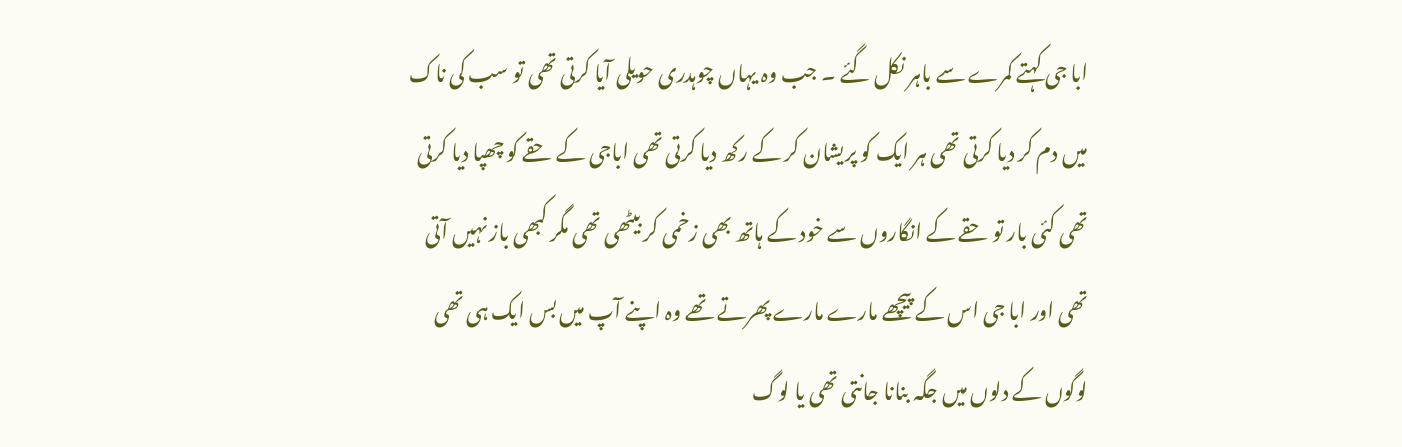ابا جی کہتے کمرے سے باہر نکل گئے ۔ جب وہ یہاں چوہدری حویلی آیا کرتی تھی تو سب کی ناک میں دم کر دیا کرتی تھی ہر ایک کو پریشان کر کے رکھ دیا کرتی تھی اباجی کے حقے کو چھپا دیا کرتی تھی کئی بار تو حقے کے انگاروں سے خود کے ہاتھ بھی زخمی کر بیٹھی تھی مگر کبھی باز نہیں آتی تھی اور ابا جی اس کے پیچھے مارے مارے پھرتے تھے وہ اپنے آپ میں بس ایک ہی تھی لوگوں کے دلوں میں جگہ بنانا جانتی تھی یا لوگ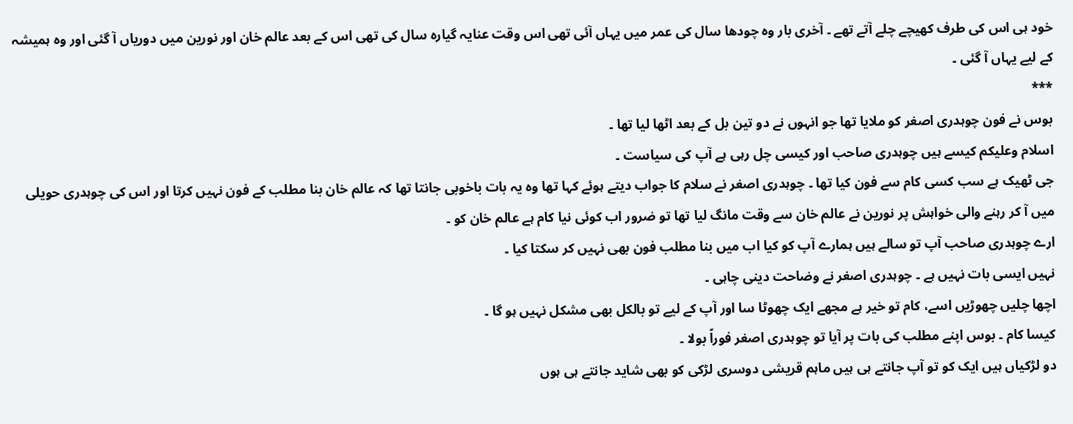خود ہی اس کی طرف کھیچے چلے آتے تھے ۔ آخری بار وہ چودھا سال کی عمر میں یہاں آئی تھی اس وقت عنایہ گیارہ سال کی تھی اس کے بعد عالم خان اور نورین میں دوریاں آ گئی اور وہ ہمیشہ کے لیے یہاں آ گئی ۔
***
بوس نے فون چوہدری اصغر کو ملایا تھا جو انہوں نے دو تین بل کے بعد اٹھا لیا تھا ۔
اسلام وعلیکم کیسے ہیں چوہدری صاحب اور کیسی چل رہی ہے آپ کی سیاست ۔
جی ٹھیک ہے سب کسی کام سے فون کیا تھا ۔ چوہدری اصغر نے سلام کا جواب دیتے ہوئے کہا تھا وہ یہ بات باخوبی جانتا تھا کہ عالم خان بنا مطلب کے فون نہیں کرتا اور اس کی چوہدری حویلی میں آ کر رہنے والی خواہش پر نورین نے عالم خان سے وقت مانگ لیا تھا تو ضرور اب کوئی نیا کام ہے عالم خان کو ۔
ارے چوہدری صاحب آپ تو سالے ہیں ہمارے آپ کو کیا اب میں بنا مطلب فون بھی نہیں کر سکتا کیا ۔
نہیں ایسی بات نہیں ہے ۔ چوہدری اصغر نے وضاحت دینی چاہی ۔
اچھا چلیں چھوڑیں اسے، کام تو خیر ہے مجھے ایک چھوٹا سا اور آپ کے لیے تو بالکل بھی مشکل نہیں ہو گا ۔
کیسا کام ۔ بوس اپنے مطلب کی بات پر آیا تو چوہدری اصغر فوراً بولا ۔
دو لڑکیاں ہیں ایک کو تو آپ جانتے ہی ہیں ماہم قریشی دوسری لڑکی کو بھی شاید جانتے ہی ہوں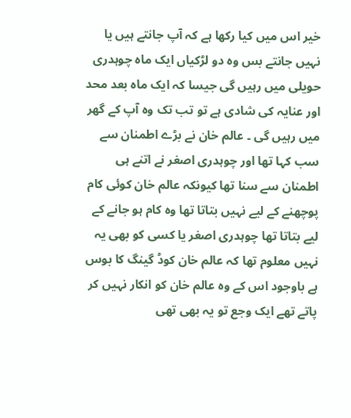خیر اس میں کیا رکھا ہے کہ آپ جانتے ہیں یا نہیں جانتے بس وہ دو لڑکیاں ایک ماہ چوہدری حویلی میں رہیں گی جیسا کہ ایک ماہ بعد محد اور عنایہ کی شادی ہے تو تب تک وہ آپ کے گھر میں رہیں گی ۔ عالم خان نے بڑے اطمنان سے سب کہا تھا اور چوہدری اصغر نے اتنے ہی اطمنان سے سنا تھا کیونکہ عالم خان کوئی کام پوچھنے کے لیے نہیں بتاتا تھا وہ کام ہو جانے کے لیے بتاتا تھا چوہدری اصغر یا کسی کو بھی یہ نہیں معلوم تھا کہ عالم خان کوڈ گینگ کا بوس ہے باوجود اس کے وہ عالم خان کو انکار نہیں کر پاتے تھے ایک وجع تو یہ بھی تھی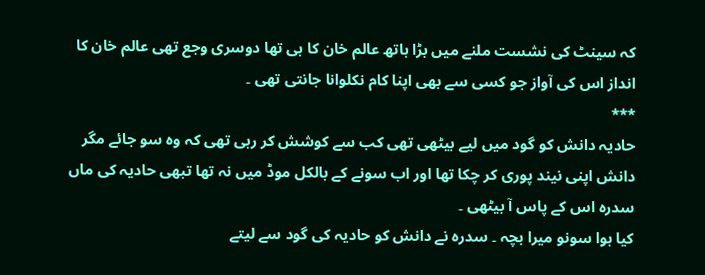کہ سینٹ کی نشست ملنے میں بڑا ہاتھ عالم خان کا ہی تھا دوسری وجع تھی عالم خان کا انداز اس کی آواز جو کسی سے بھی اپنا کام نکلوانا جانتی تھی ۔
***
حادیہ دانش کو گود میں لیے بیٹھی تھی کب سے کوشش کر رہی تھی کہ وہ سو جائے مگر دانش اپنی نیند پوری کر چکا تھا اور اب سونے کے بالکل موڈ میں نہ تھا تبھی حادیہ کی ماں سدرہ اس کے پاس آ بیٹھی ۔
کیا ہوا سونو میرا بچہ ۔ سدرہ نے دانش کو حادیہ کی گود سے لیتے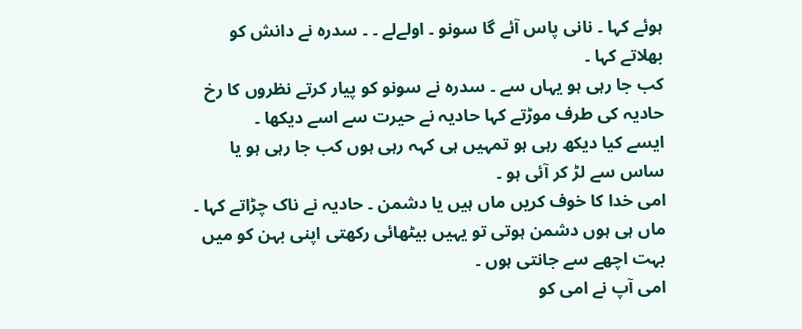ہوئے کہا ۔ نانی پاس آئے گا سونو ۔ اولےلے ۔ ۔ سدرہ نے دانش کو بھلاتے کہا ۔
کب جا رہی ہو یہاں سے ۔ سدرہ نے سونو کو پیار کرتے نظروں کا رخ حادیہ کی طرف موڑتے کہا حادیہ نے حیرت سے اسے دیکھا ۔
ایسے کیا دیکھ رہی ہو تمہیں ہی کہہ رہی ہوں کب جا رہی ہو یا ساس سے لڑ کر آئی ہو ۔
امی خدا کا خوف کریں ماں ہیں یا دشمن ۔ حادیہ نے ناک چڑاتے کہا ۔
ماں ہی ہوں دشمن ہوتی تو یہیں بیٹھائی رکھتی اپنی بہن کو میں بہت اچھے سے جانتی ہوں ۔
امی آپ نے امی کو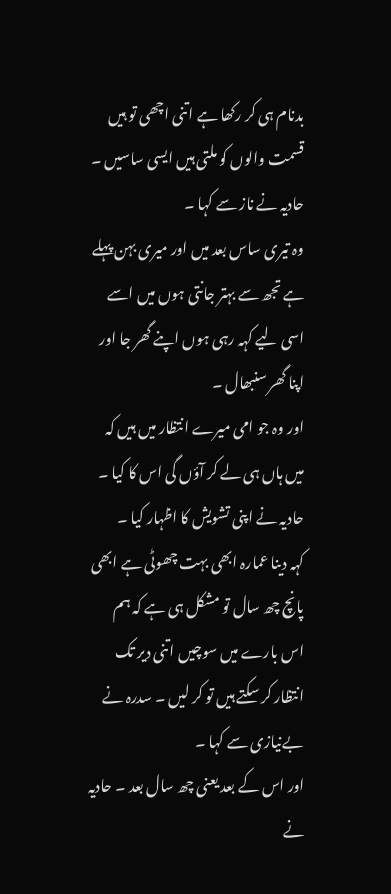بدنام ہی کر رکھا ہے اتنی اچھی تو ہیں قسمت والوں کو ملتی ہیں ایسی ساسیں ۔ حادیہ نے ناز سے کہا ۔
وہ تیری ساس بعد میں اور میری بہن پہلے ہے تجھ سے بہتر جانتی ہوں میں اسے اسی لیے کہہ رہی ہوں اپنے گھر جا اور اپنا گھر سنبھال ۔
اور وہ جو امی میرے انتظار میں ہیں کہ میں ہاں ہی لے کر آؤں گی اس کا کیا ۔ حادیہ نے اپنی تشویش کا اظہار کیا ۔
کہہ دینا عمارہ ابھی بہت چھوٹی ہے ابھی پانچ چھ سال تو مشکل ہی ہے کہ ہم اس بارے میں سوچیں اتنی دیر تک انتظار کر سکتے ہیں تو کر لیں ۔ سدرہ نے بےنیازی سے کہا ۔
اور اس کے بعد یعنی چھ سال بعد ۔ حادیہ نے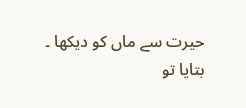حیرت سے ماں کو دیکھا ۔
بتایا تو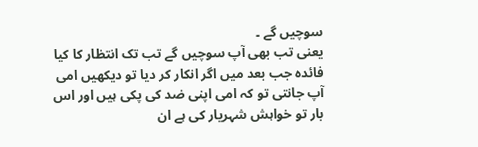سوچیں گے ۔
یعنی تب بھی آپ سوچیں گے تب تک انتظار کا کیا فائدہ جب بعد میں اگر انکار کر دیا تو دیکھیں امی آپ جانتی تو کہ امی اپنی ضد کی پکی ہیں اور اس بار تو خواہش شہریار کی ہے ان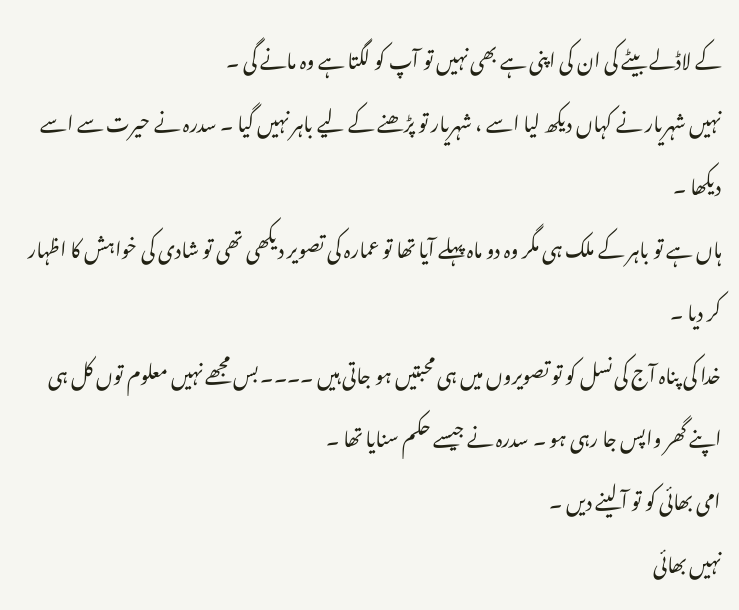کے لاڈلے بیٹے کی ان کی اپنی ہے بھی نہیں تو آپ کو لگتا ہے وہ مانے گی ۔
نہیں شہریار نے کہاں دیکھ لیا اسے ، شہریار تو پڑھنے کے لیے باہر نہیں گیا ۔ سدرہ نے حیرت سے اسے دیکھا ۔
ہاں ہے تو باہر کے ملک ہی مگر وہ دو ماہ پہلے آیا تھا تو عمارہ کی تصویر دیکھی تھی تو شادی کی خواہش کا اظہار کر دیا ۔
خدا کی پناہ آج کی نسل کو تو تصویروں میں ہی محبتیں ہو جاتی ہیں ۔۔۔۔ بس مجھے نہیں معلوم توں کل ہی اپنے گھر واپس جا رہی ہو ۔ سدرہ نے جیسے حکم سنایا تھا ۔
امی بھائی کو تو آ لینے دیں ۔
نہیں بھائی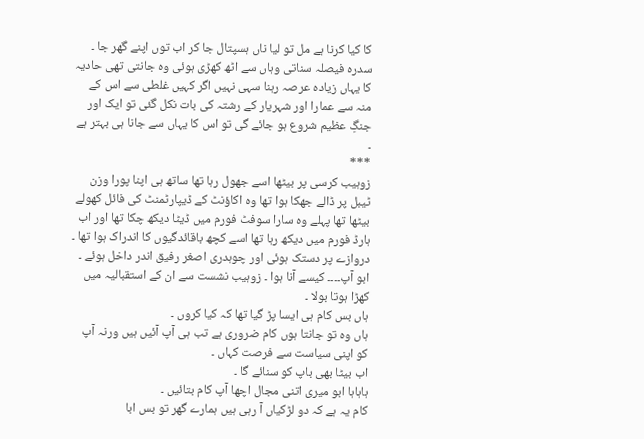کا کیا کرنا ہے مل تو لیا ناں ہسپتال جا کر اب توں اپنے گھر جا ۔ سدرہ فیصلہ سناتی وہاں سے اٹھ کھڑی ہوئی وہ جانتی تھی حادیہ کا یہاں زیادہ عرصہ رہنا سہی نہیں اگر کہیں غلطی سے اس کے منہ سے عمارا اور شہریار کے رشتہ کی بات نکل گئی تو ایک اور جنگِ عظیم شروع ہو جائے گی تو اس کا یہاں سے جانا ہی بہتر ہے ۔
***
زوہیب کرسی پر بیٹھا اسے جھول رہا تھا ساتھ ہی اپنا پورا وزن ٹیبل پر ڈالے جھکا ہوا تھا وہ اکاؤنٹ کے ڈیپارٹمنٹ کی فائل کھولے بیٹھا تھا پہلے وہ سارا سوفٹ فورم میں ڈیٹا دیکھ چکا تھا اور اب ہارڈ فورم میں دیکھ رہا تھا اسے کچھ باقائدگیوں کا اندراک ہوا تھا ۔ دروازے پر دستک ہوئی اور چوہدری اصغر رفیق اندر داخل ہوئے ۔
ابو آپ۔۔۔۔ کیسے آنا ہوا ۔ زوہیب نشست سے ان کے استقبالیہ میں کھڑا ہوتا بولا ۔
ہاں بس کام ہی ایسا پڑ گیا تھا کہ کیا کروں ۔
ہاں وہ تو جانتا ہوں کام ضروری ہے تب ہی آپ آئیں ہیں ورنہ آپ کو اپنی سیاست سے فرصت کہاں ۔
اب بیٹا بھی باپ کو سنائے گا ۔
ہاہاہا ابو میری اتنی مجال اچھا آپ کام بتائیں ۔
کام یہ ہے کہ دو لڑکیاں آ رہی ہیں ہمارے گھر تو بس ابا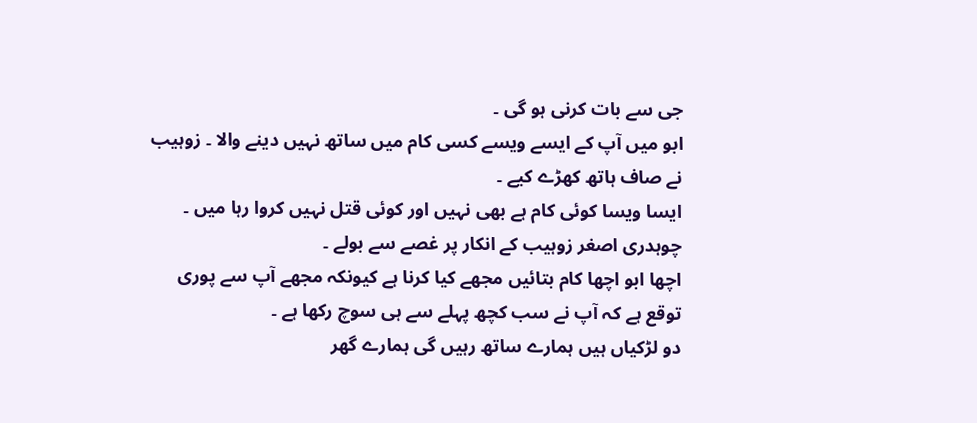جی سے بات کرنی ہو گی ۔
ابو میں آپ کے ایسے ویسے کسی کام میں ساتھ نہیں دینے والا ۔ زوہیب نے صاف ہاتھ کھڑے کیے ۔
ایسا ویسا کوئی کام ہے بھی نہیں اور کوئی قتل نہیں کروا رہا میں ۔ چوہدری اصغر زوہیب کے انکار پر غصے سے بولے ۔
اچھا ابو اچھا کام بتائیں مجھے کیا کرنا ہے کیونکہ مجھے آپ سے پوری توقع ہے کہ آپ نے سب کچھ پہلے سے ہی سوچ رکھا ہے ۔
دو لڑکیاں ہیں ہمارے ساتھ رہیں گی ہمارے گھر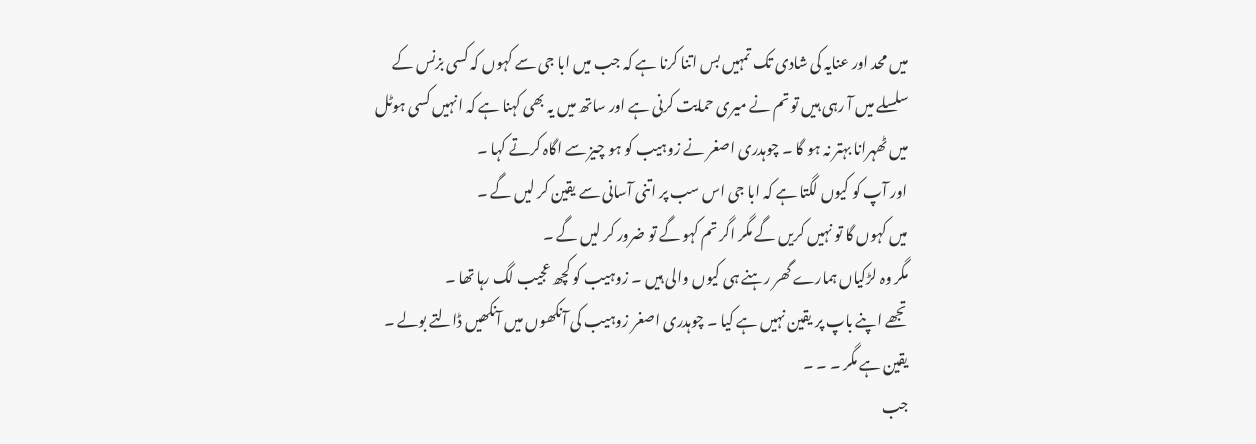میں محد اور عنایہ کی شادی تک تمہیں بس اتنا کرنا ہے کہ جب میں ابا جی سے کہوں کہ کسی بزنس کے سلسلے میں آ رہی ہیں تو تم نے میری حمایت کرنی ہے اور ساتھ میں یہ بھی کہنا ہے کہ انہیں کسی ہوٹل میں ٹھہرانا بہتر نہ ہو گا ۔ چوہدری اصغر نے زوہیب کو ہو چیز سے اگاہ کرتے کہا ۔
اور آپ کو کیوں لگتا ہے کہ ابا جی اس سب پر اتنی آسانی سے یقین کر لیں گے ۔
میں کہوں گا تو نہیں کریں گے مگر اگر تم کہو گے تو ضرور کر لیں گے ۔
مگر وہ لڑکیاں ہمارے گھر رہنے ہی کیوں والی ہیں ۔ زوہیب کو کچھ عجیب لگ رہا تھا ۔
تجھے اپنے باپ پر یقین نہیں ہے کیا ۔ چوہدری اصغر زوہیب کی آنکھوں میں آنکھیں ڈالتے بولے ۔
یقین ہے مگر ۔ ۔ ۔
جب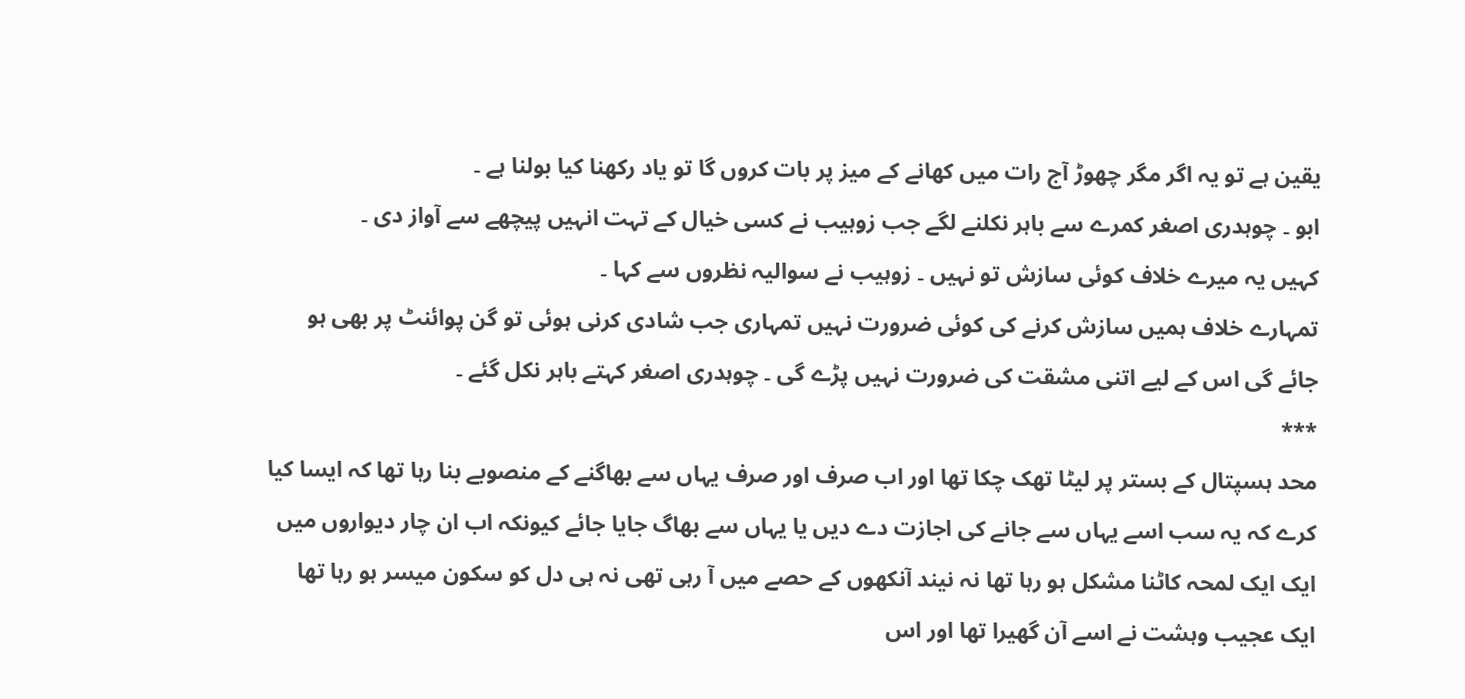یقین ہے تو یہ اگر مگر چھوڑ آج رات میں کھانے کے میز پر بات کروں گا تو یاد رکھنا کیا بولنا ہے ۔
ابو ۔ چوہدری اصغر کمرے سے باہر نکلنے لگے جب زوہیب نے کسی خیال کے تہت انہیں پیچھے سے آواز دی ۔
کہیں یہ میرے خلاف کوئی سازش تو نہیں ۔ زوہیب نے سوالیہ نظروں سے کہا ۔
تمہارے خلاف ہمیں سازش کرنے کی کوئی ضرورت نہیں تمہاری جب شادی کرنی ہوئی تو گن پوائنٹ پر بھی ہو جائے گی اس کے لیے اتنی مشقت کی ضرورت نہیں پڑے گی ۔ چوہدری اصغر کہتے باہر نکل گئے ۔
***
محد ہسپتال کے بستر پر لیٹا تھک چکا تھا اور اب صرف اور صرف یہاں سے بھاگنے کے منصوبے بنا رہا تھا کہ ایسا کیا کرے کہ یہ سب اسے یہاں سے جانے کی اجازت دے دیں یا یہاں سے بھاگ جایا جائے کیونکہ اب ان چار دیواروں میں ایک ایک لمحہ کاٹنا مشکل ہو رہا تھا نہ نیند آنکھوں کے حصے میں آ رہی تھی نہ ہی دل کو سکون میسر ہو رہا تھا ایک عجیب وہشت نے اسے آن گھیرا تھا اور اس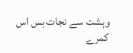وہشت سے نجات بس اس کمرے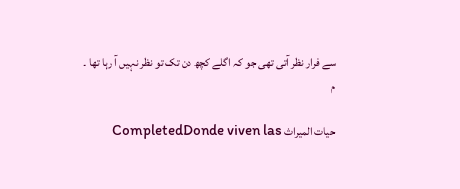سے فرار نظر آتی تھی جو کہ اگلے کچھ دن تک تو نظر نہیں آ رہا تھا ۔
م

حیات المیراث CompletedDonde viven las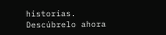historias. Descúbrelo ahora